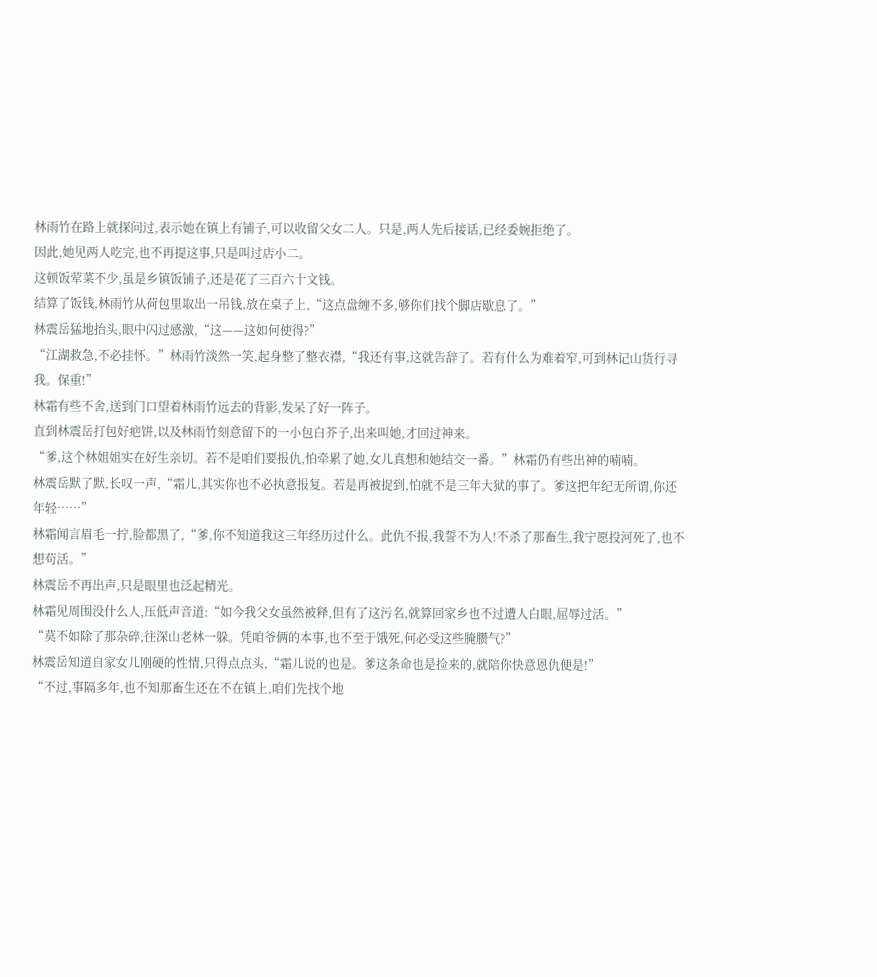林雨竹在路上就探问过,表示她在镇上有铺子,可以收留父女二人。只是,两人先后接话,已经委婉拒绝了。
因此,她见两人吃完,也不再提这事,只是叫过店小二。
这顿饭荤菜不少,虽是乡镇饭铺子,还是花了三百六十文钱。
结算了饭钱,林雨竹从荷包里取出一吊钱,放在桌子上,“这点盘缠不多,够你们找个脚店歇息了。”
林震岳猛地抬头,眼中闪过感激,“这——这如何使得?”
“江湖救急,不必挂怀。”林雨竹淡然一笑,起身整了整衣襟,“我还有事,这就告辞了。若有什么为难着窄,可到林记山货行寻我。保重!”
林霜有些不舍,送到门口望着林雨竹远去的背影,发呆了好一阵子。
直到林震岳打包好疤饼,以及林雨竹刻意留下的一小包白芥子,出来叫她,才回过神来。
“爹,这个林姐姐实在好生亲切。若不是咱们要报仇,怕牵累了她,女儿真想和她结交一番。”林霜仍有些出神的喃喃。
林震岳默了默,长叹一声,“霜儿,其实你也不必执意报复。若是再被捉到,怕就不是三年大狱的事了。爹这把年纪无所谓,你还年轻……”
林霜闻言眉毛一拧,脸都黑了,“爹,你不知道我这三年经历过什么。此仇不报,我誓不为人!不杀了那畜生,我宁愿投河死了,也不想苟活。”
林震岳不再出声,只是眼里也泛起精光。
林霜见周围没什么人,压低声音道:“如今我父女虽然被释,但有了这污名,就算回家乡也不过遭人白眼,屈辱过活。”
“莫不如除了那杂碎,往深山老林一躲。凭咱爷俩的本事,也不至于饿死,何必受这些腌臜气?”
林震岳知道自家女儿刚硬的性情,只得点点头,“霜儿说的也是。爹这条命也是捡来的,就陪你快意恩仇便是!”
“不过,事隔多年,也不知那畜生还在不在镇上,咱们先找个地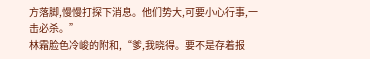方落脚,慢慢打探下消息。他们势大,可要小心行事,一击必杀。”
林霜脸色冷峻的附和,“爹,我晓得。要不是存着报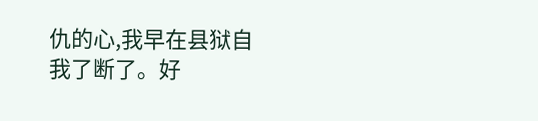仇的心,我早在县狱自我了断了。好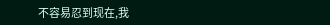不容易忍到现在,我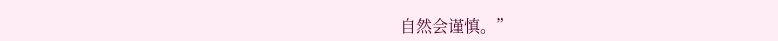自然会谨慎。”